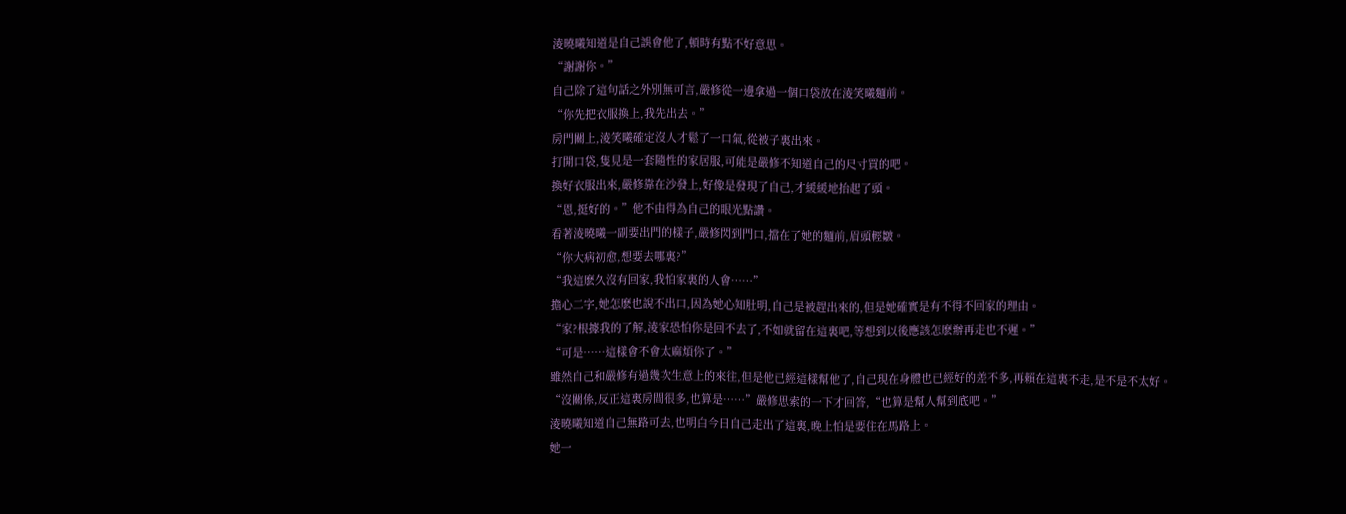淩曉曦知道是自己誤會他了,頓時有點不好意思。
“謝謝你。”
自己除了這句話之外別無可言,嚴修從一邊拿過一個口袋放在淩笑曦麵前。
“你先把衣服換上,我先出去。”
房門關上,淩笑曦確定沒人才鬆了一口氣,從被子裏出來。
打開口袋,隻見是一套隨性的家居服,可能是嚴修不知道自己的尺寸買的吧。
換好衣服出來,嚴修靠在沙發上,好像是發現了自己,才緩緩地抬起了頭。
“恩,挺好的。”他不由得為自己的眼光點讚。
看著淩曉曦一副要出門的樣子,嚴修閃到門口,擋在了她的麵前,眉頭輕皺。
“你大病初愈,想要去哪裏?”
“我這麽久沒有回家,我怕家裏的人會……”
擔心二字,她怎麽也說不出口,因為她心知肚明,自己是被趕出來的,但是她確實是有不得不回家的理由。
“家?根據我的了解,淩家恐怕你是回不去了,不如就留在這裏吧,等想到以後應該怎麽辦再走也不遲。”
“可是……這樣會不會太麻煩你了。”
雖然自己和嚴修有過幾次生意上的來往,但是他已經這樣幫他了,自己現在身體也已經好的差不多,再賴在這裏不走,是不是不太好。
“沒關係,反正這裏房間很多,也算是……”嚴修思索的一下才回答,“也算是幫人幫到底吧。”
淩曉曦知道自己無路可去,也明白今日自己走出了這裏,晚上怕是要住在馬路上。
她一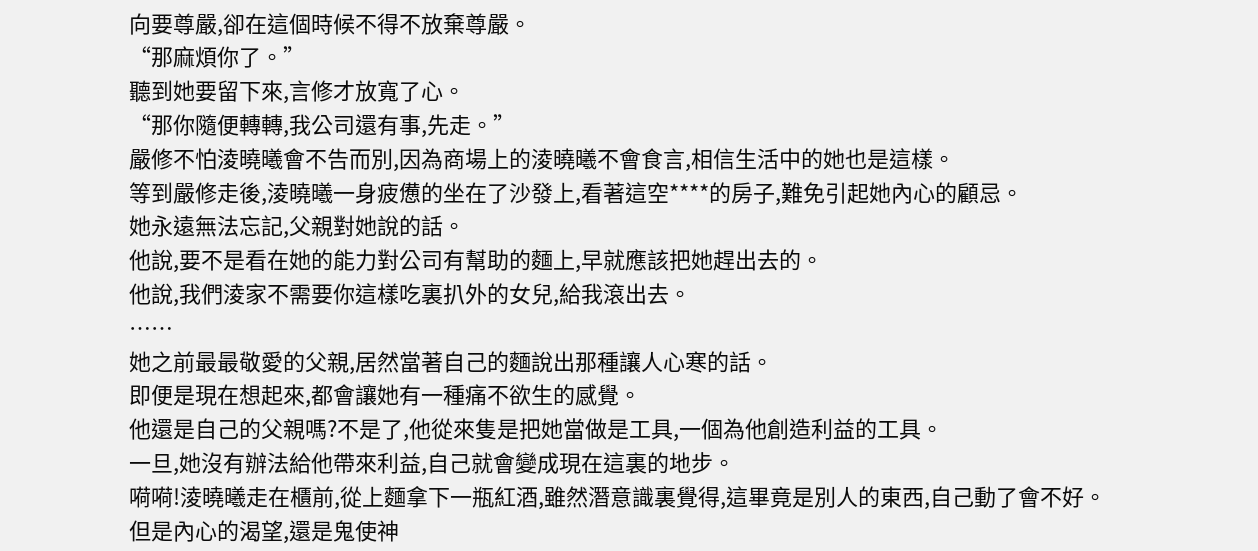向要尊嚴,卻在這個時候不得不放棄尊嚴。
“那麻煩你了。”
聽到她要留下來,言修才放寬了心。
“那你隨便轉轉,我公司還有事,先走。”
嚴修不怕淩曉曦會不告而別,因為商場上的淩曉曦不會食言,相信生活中的她也是這樣。
等到嚴修走後,淩曉曦一身疲憊的坐在了沙發上,看著這空****的房子,難免引起她內心的顧忌。
她永遠無法忘記,父親對她說的話。
他說,要不是看在她的能力對公司有幫助的麵上,早就應該把她趕出去的。
他說,我們淩家不需要你這樣吃裏扒外的女兒,給我滾出去。
……
她之前最最敬愛的父親,居然當著自己的麵說出那種讓人心寒的話。
即便是現在想起來,都會讓她有一種痛不欲生的感覺。
他還是自己的父親嗎?不是了,他從來隻是把她當做是工具,一個為他創造利益的工具。
一旦,她沒有辦法給他帶來利益,自己就會變成現在這裏的地步。
嗬嗬!淩曉曦走在櫃前,從上麵拿下一瓶紅酒,雖然潛意識裏覺得,這畢竟是別人的東西,自己動了會不好。
但是內心的渴望,還是鬼使神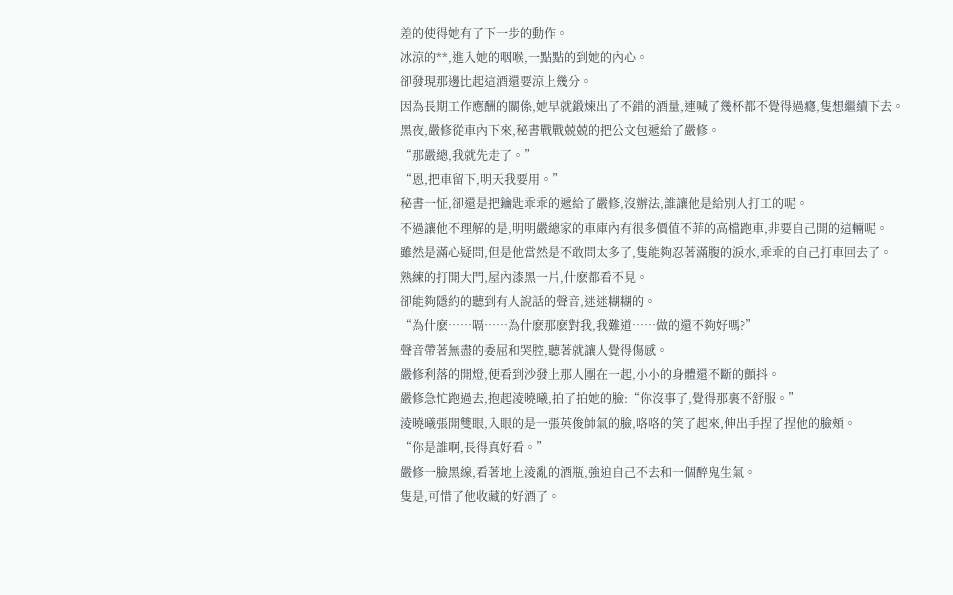差的使得她有了下一步的動作。
冰涼的**,進入她的咽喉,一點點的到她的內心。
卻發現那邊比起這酒還要涼上幾分。
因為長期工作應酬的關係,她早就鍛煉出了不錯的酒量,連喊了幾杯都不覺得過癮,隻想繼續下去。
黑夜,嚴修從車內下來,秘書戰戰兢兢的把公文包遞給了嚴修。
“那嚴總,我就先走了。”
“恩,把車留下,明天我要用。”
秘書一怔,卻還是把鑰匙乖乖的遞給了嚴修,沒辦法,誰讓他是給別人打工的呢。
不過讓他不理解的是,明明嚴總家的車庫內有很多價值不菲的高檔跑車,非要自己開的這輛呢。
雖然是滿心疑問,但是他當然是不敢問太多了,隻能夠忍著滿腹的淚水,乖乖的自己打車回去了。
熟練的打開大門,屋內漆黑一片,什麽都看不見。
卻能夠隱約的聽到有人說話的聲音,迷迷糊糊的。
“為什麽……嗝……為什麽那麽對我,我難道……做的還不夠好嗎?”
聲音帶著無盡的委屈和哭腔,聽著就讓人覺得傷感。
嚴修利落的開燈,便看到沙發上那人團在一起,小小的身體還不斷的顫抖。
嚴修急忙跑過去,抱起淩曉曦,拍了拍她的臉:“你沒事了,覺得那裏不舒服。”
淩曉曦張開雙眼,入眼的是一張英俊帥氣的臉,咯咯的笑了起來,伸出手捏了捏他的臉頰。
“你是誰啊,長得真好看。”
嚴修一臉黑線,看著地上淩亂的酒瓶,強迫自己不去和一個醉鬼生氣。
隻是,可惜了他收藏的好酒了。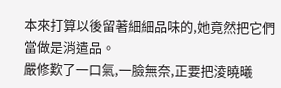本來打算以後留著細細品味的,她竟然把它們當做是消遣品。
嚴修歎了一口氣,一臉無奈,正要把淩曉曦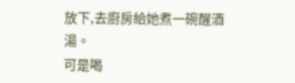放下,去廚房給她煮一碗醒酒湯。
可是喝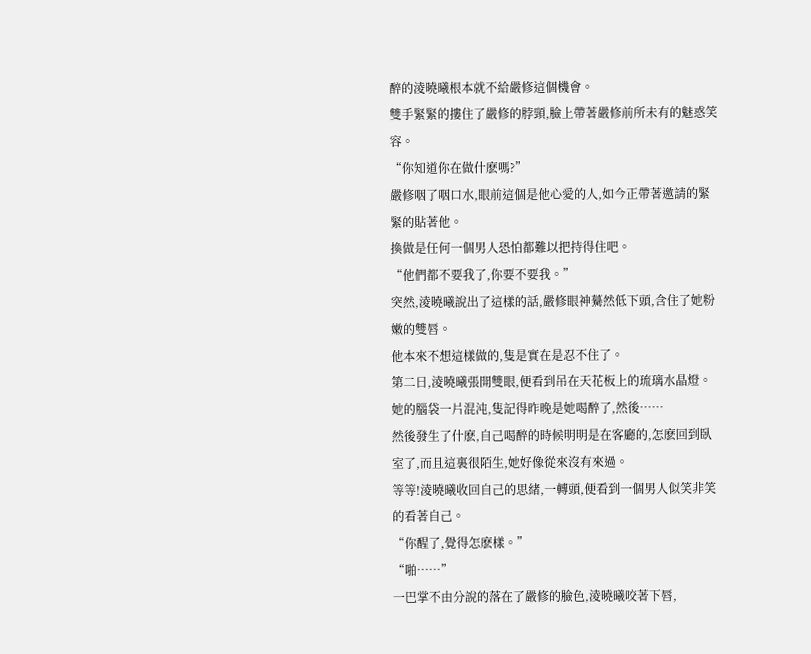醉的淩曉曦根本就不給嚴修這個機會。
雙手緊緊的摟住了嚴修的脖頸,臉上帶著嚴修前所未有的魅惑笑容。
“你知道你在做什麽嗎?”
嚴修咽了咽口水,眼前這個是他心愛的人,如今正帶著邀請的緊緊的貼著他。
換做是任何一個男人恐怕都難以把持得住吧。
“他們都不要我了,你要不要我。”
突然,淩曉曦說出了這樣的話,嚴修眼神驀然低下頭,含住了她粉嫩的雙唇。
他本來不想這樣做的,隻是實在是忍不住了。
第二日,淩曉曦張開雙眼,便看到吊在天花板上的琉璃水晶燈。
她的腦袋一片混沌,隻記得昨晚是她喝醉了,然後……
然後發生了什麽,自己喝醉的時候明明是在客廳的,怎麽回到臥室了,而且這裏很陌生,她好像從來沒有來過。
等等!淩曉曦收回自己的思緒,一轉頭,便看到一個男人似笑非笑的看著自己。
“你醒了,覺得怎麽樣。”
“啪……”
一巴掌不由分說的落在了嚴修的臉色,淩曉曦咬著下唇,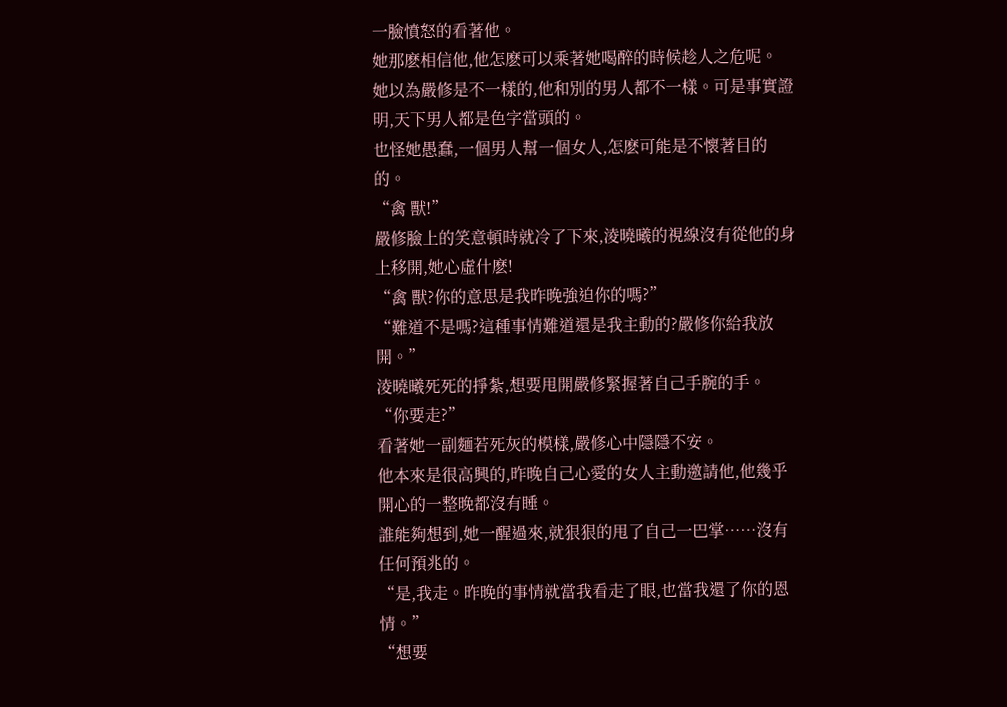一臉憤怒的看著他。
她那麽相信他,他怎麽可以乘著她喝醉的時候趁人之危呢。
她以為嚴修是不一樣的,他和別的男人都不一樣。可是事實證明,天下男人都是色字當頭的。
也怪她愚蠢,一個男人幫一個女人,怎麽可能是不懷著目的的。
“禽 獸!”
嚴修臉上的笑意頓時就冷了下來,淩曉曦的視線沒有從他的身上移開,她心虛什麽!
“禽 獸?你的意思是我昨晚強迫你的嗎?”
“難道不是嗎?這種事情難道還是我主動的?嚴修你給我放開。”
淩曉曦死死的掙紮,想要甩開嚴修緊握著自己手腕的手。
“你要走?”
看著她一副麵若死灰的模樣,嚴修心中隱隱不安。
他本來是很高興的,昨晚自己心愛的女人主動邀請他,他幾乎開心的一整晚都沒有睡。
誰能夠想到,她一醒過來,就狠狠的甩了自己一巴掌……沒有任何預兆的。
“是,我走。昨晚的事情就當我看走了眼,也當我還了你的恩情。”
“想要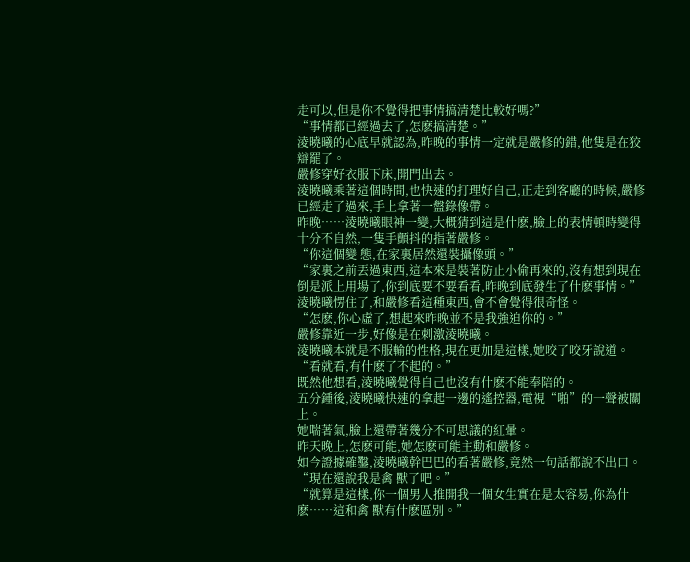走可以,但是你不覺得把事情搞清楚比較好嗎?”
“事情都已經過去了,怎麽搞清楚。”
淩曉曦的心底早就認為,昨晚的事情一定就是嚴修的錯,他隻是在狡辯罷了。
嚴修穿好衣服下床,開門出去。
淩曉曦乘著這個時間,也快速的打理好自己,正走到客廳的時候,嚴修已經走了過來,手上拿著一盤錄像帶。
昨晚……淩曉曦眼神一變,大概猜到這是什麽,臉上的表情頓時變得十分不自然,一隻手顫抖的指著嚴修。
“你這個變 態,在家裏居然還裝攝像頭。”
“家裏之前丟過東西,這本來是裝著防止小偷再來的,沒有想到現在倒是派上用場了,你到底要不要看看,昨晚到底發生了什麽事情。”
淩曉曦愣住了,和嚴修看這種東西,會不會覺得很奇怪。
“怎麽,你心虛了,想起來昨晚並不是我強迫你的。”
嚴修靠近一步,好像是在刺激淩曉曦。
淩曉曦本就是不服輸的性格,現在更加是這樣,她咬了咬牙說道。
“看就看,有什麽了不起的。”
既然他想看,淩曉曦覺得自己也沒有什麽不能奉陪的。
五分鍾後,淩曉曦快速的拿起一邊的遙控器,電視“啪”的一聲被關上。
她喘著氣,臉上還帶著幾分不可思議的紅暈。
昨天晚上,怎麽可能,她怎麽可能主動和嚴修。
如今證據確鑿,淩曉曦幹巴巴的看著嚴修,竟然一句話都說不出口。
“現在還說我是禽 獸了吧。”
“就算是這樣,你一個男人推開我一個女生實在是太容易,你為什麽……這和禽 獸有什麽區別。”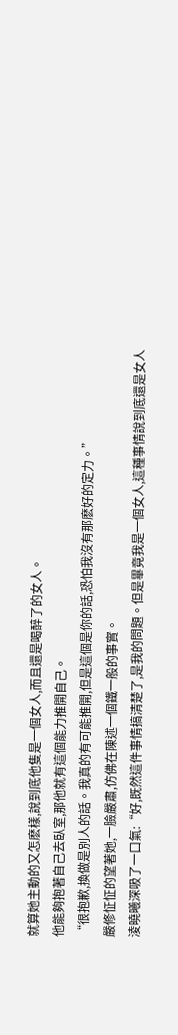就算她主動的又怎麽樣,說到底他隻是一個女人,而且還是喝醉了的女人。
他能夠抱著自己去臥室,那他就有這個能力推開自己。
“很抱歉,換做是別人的話。我真的有可能推開,但是這個是你的話,恐怕我沒有那麽好的定力。”
嚴修怔怔的望著她,一臉嚴肅,仿佛在陳述一個鐵一般的事實。
淩曉曦深吸了一口氣:“好,既然這件事情搞清楚了,是我的問題。但是畢竟我是一個女人,這種事情說到底還是女人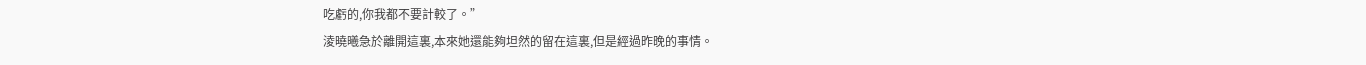吃虧的,你我都不要計較了。”
淩曉曦急於離開這裏,本來她還能夠坦然的留在這裏,但是經過昨晚的事情。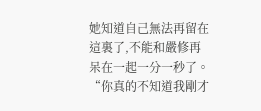她知道自己無法再留在這裏了,不能和嚴修再呆在一起一分一秒了。
“你真的不知道我剛才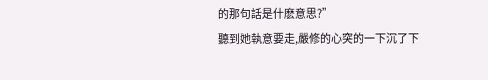的那句話是什麽意思?”
聽到她執意要走,嚴修的心突的一下沉了下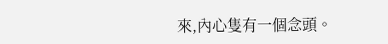來,內心隻有一個念頭。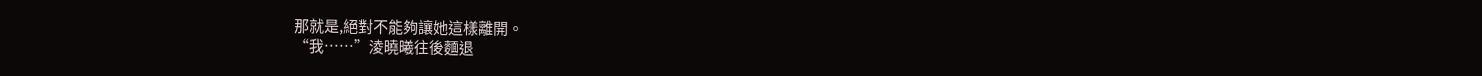那就是,絕對不能夠讓她這樣離開。
“我……”淩曉曦往後麵退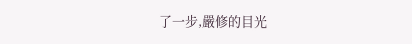了一步,嚴修的目光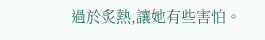過於炙熱,讓她有些害怕。